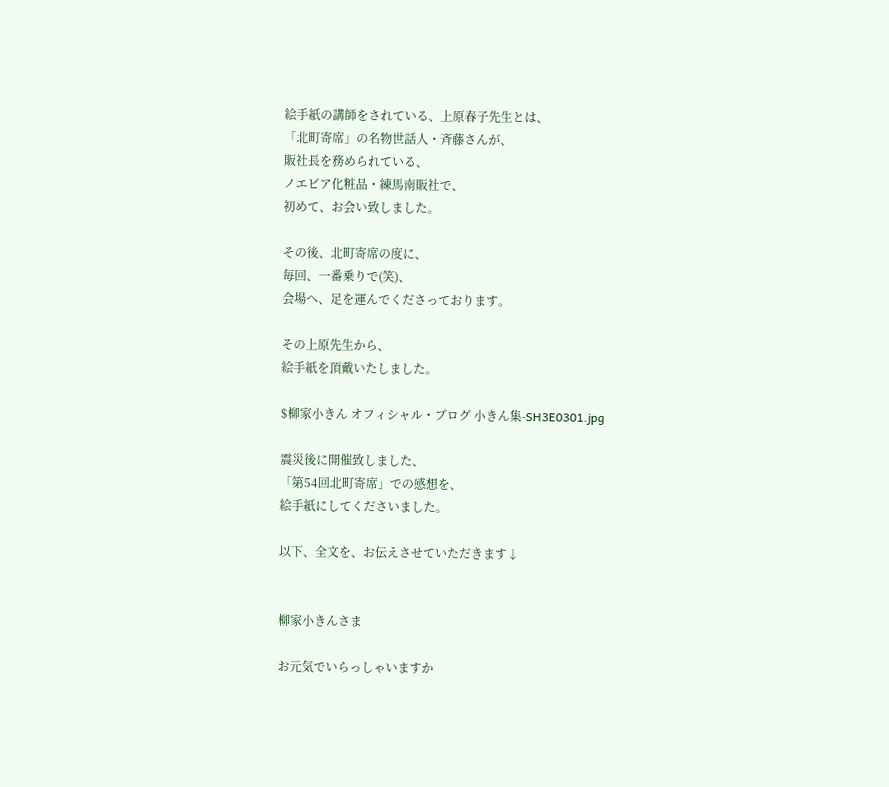絵手紙の講師をされている、上原春子先生とは、
「北町寄席」の名物世話人・斉藤さんが、
販社長を務められている、
ノエビア化粧品・練馬南販社で、
初めて、お会い致しました。

その後、北町寄席の度に、
毎回、一番乗りで(笑)、
会場へ、足を運んでくださっております。

その上原先生から、
絵手紙を頂戴いたしました。

$柳家小きん オフィシャル・ブログ 小きん集-SH3E0301.jpg

震災後に開催致しました、
「第54回北町寄席」での感想を、
絵手紙にしてくださいました。

以下、全文を、お伝えさせていただきます↓


柳家小きんさま

お元気でいらっしゃいますか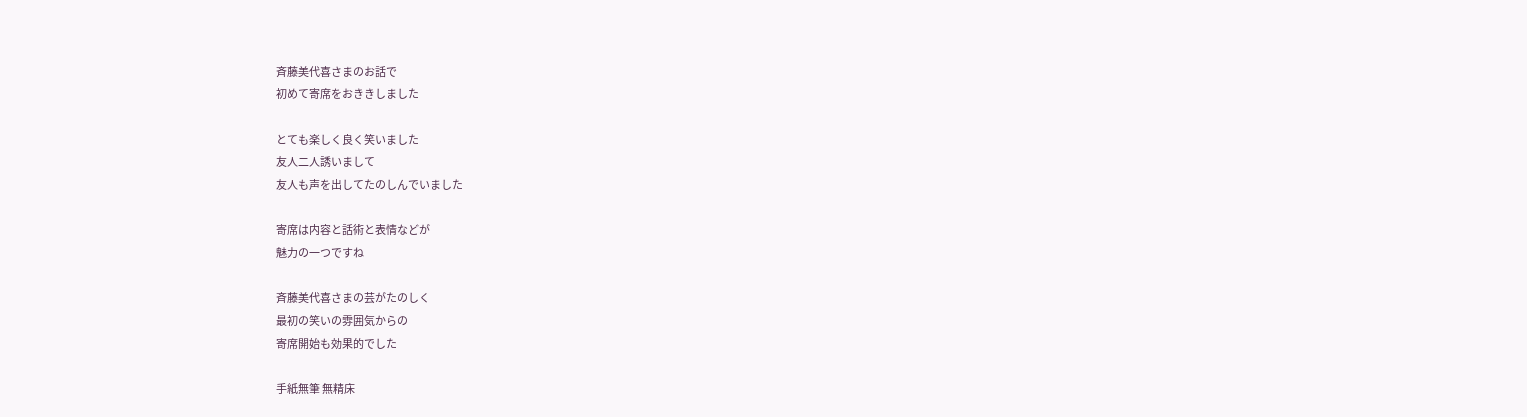斉藤美代喜さまのお話で
初めて寄席をおききしました

とても楽しく良く笑いました
友人二人誘いまして
友人も声を出してたのしんでいました

寄席は内容と話術と表情などが
魅力の一つですね

斉藤美代喜さまの芸がたのしく
最初の笑いの雰囲気からの
寄席開始も効果的でした

手紙無筆 無精床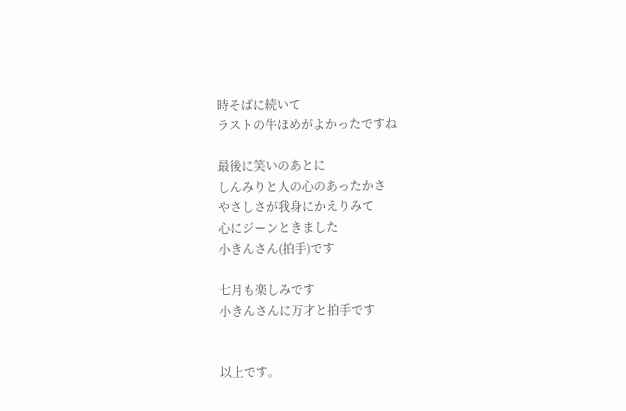時そばに続いて
ラストの牛ほめがよかったですね

最後に笑いのあとに
しんみりと人の心のあったかさ
やさしさが我身にかえりみて
心にジーンときました
小きんさん(拍手)です

七月も楽しみです
小きんさんに万才と拍手です


以上です。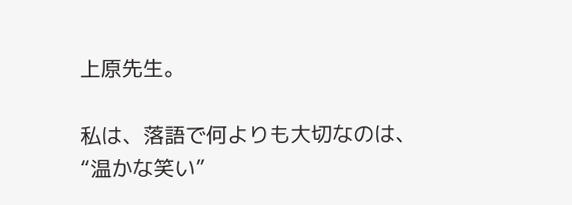上原先生。

私は、落語で何よりも大切なのは、
“温かな笑い”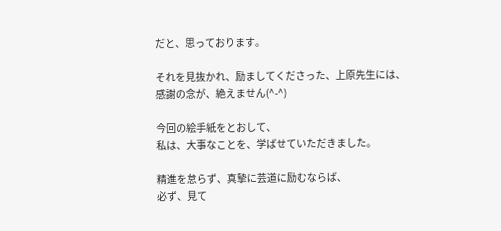だと、思っております。

それを見抜かれ、励ましてくださった、上原先生には、
感謝の念が、絶えません(^-^)

今回の絵手紙をとおして、
私は、大事なことを、学ばせていただきました。

精進を怠らず、真摯に芸道に励むならば、
必ず、見て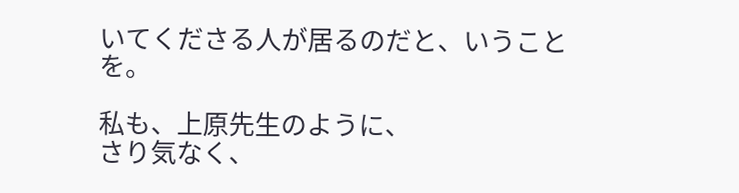いてくださる人が居るのだと、いうことを。

私も、上原先生のように、
さり気なく、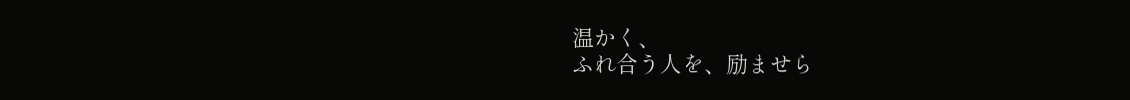温かく、
ふれ合う人を、励ませら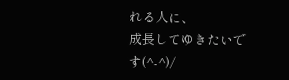れる人に、
成長してゆきたいです(^-^)/